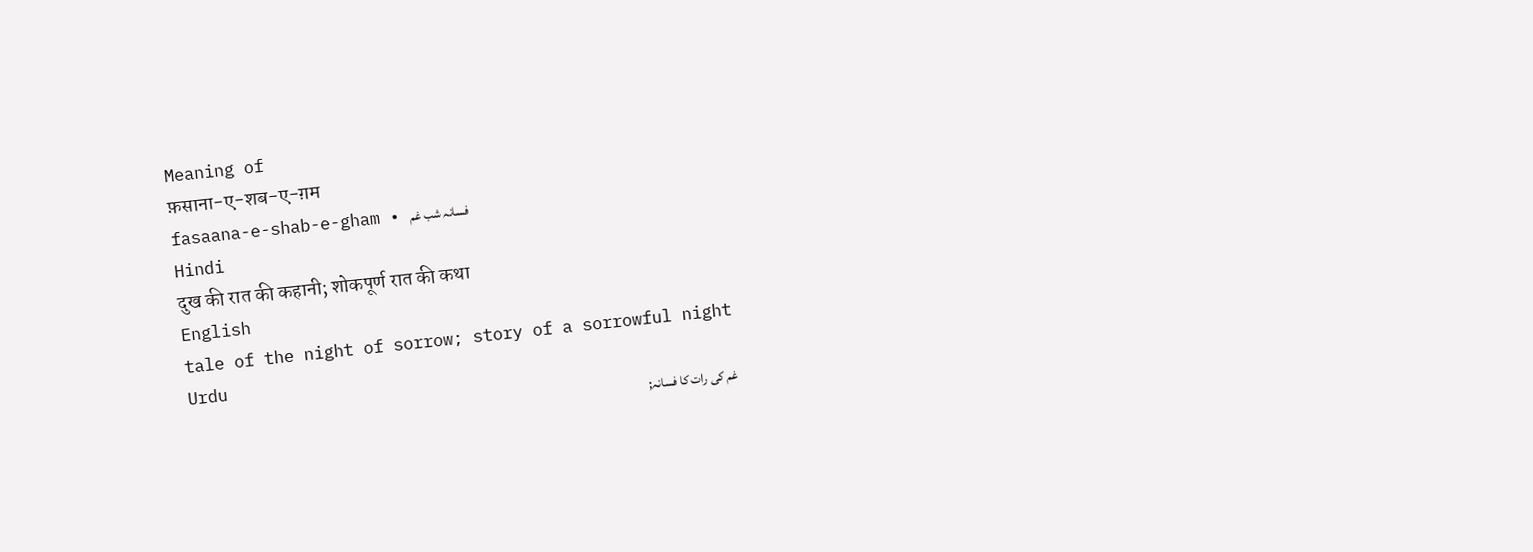Meaning of
फ़साना-ए-शब-ए-ग़म
fasaana-e-shab-e-gham • فسانہ شب غم
Hindi
दुख की रात की कहानी; शोकपूर्ण रात की कथा
English
tale of the night of sorrow; story of a sorrowful night
Urdu
غم کی رات کا فسانہ;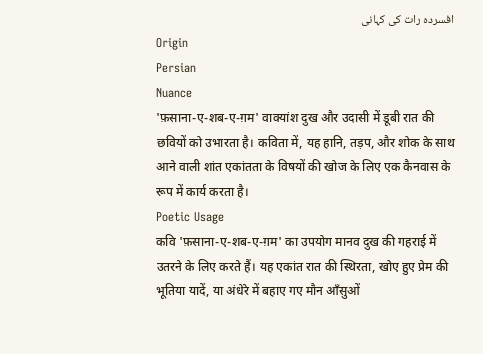افسردہ رات کی کہانی
Origin
Persian
Nuance
'फ़साना-ए-शब-ए-ग़म' वाक्यांश दुख और उदासी में डूबी रात की छवियों को उभारता है। कविता में, यह हानि, तड़प, और शोक के साथ आने वाली शांत एकांतता के विषयों की खोज के लिए एक कैनवास के रूप में कार्य करता है।
Poetic Usage
कवि 'फ़साना-ए-शब-ए-ग़म' का उपयोग मानव दुख की गहराई में उतरने के लिए करते हैं। यह एकांत रात की स्थिरता, खोए हुए प्रेम की भूतिया यादें, या अंधेरे में बहाए गए मौन आँसुओं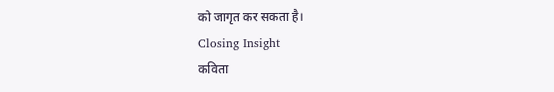को जागृत कर सकता है।
Closing Insight
कविता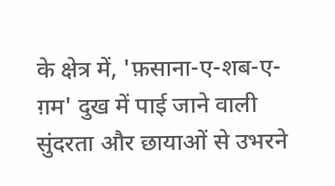के क्षेत्र में, 'फ़साना-ए-शब-ए-ग़म' दुख में पाई जाने वाली सुंदरता और छायाओं से उभरने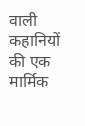वाली कहानियों की एक मार्मिक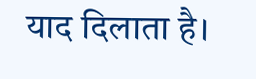याद दिलाता है।